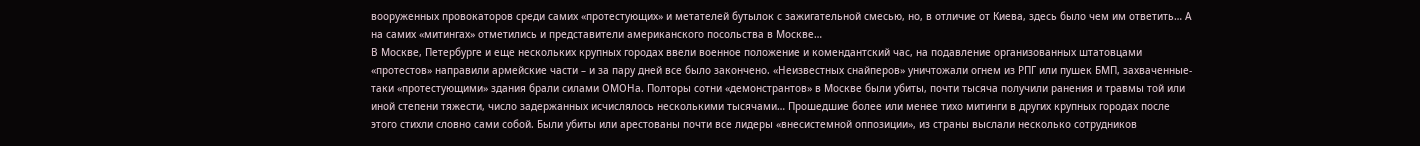вооруженных провокаторов среди самих «протестующих» и метателей бутылок с зажигательной смесью, но, в отличие от Киева, здесь было чем им ответить… А на самих «митингах» отметились и представители американского посольства в Москве…
В Москве, Петербурге и еще нескольких крупных городах ввели военное положение и комендантский час, на подавление организованных штатовцами «протестов» направили армейские части – и за пару дней все было закончено. «Неизвестных снайперов» уничтожали огнем из РПГ или пушек БМП, захваченные-таки «протестующими» здания брали силами ОМОНа. Полторы сотни «демонстрантов» в Москве были убиты, почти тысяча получили ранения и травмы той или иной степени тяжести, число задержанных исчислялось несколькими тысячами… Прошедшие более или менее тихо митинги в других крупных городах после этого стихли словно сами собой. Были убиты или арестованы почти все лидеры «внесистемной оппозиции», из страны выслали несколько сотрудников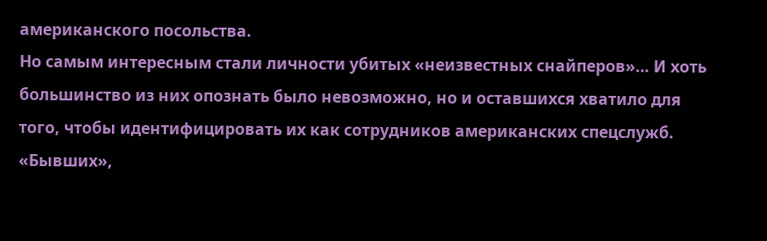американского посольства.
Но самым интересным стали личности убитых «неизвестных снайперов»… И хоть большинство из них опознать было невозможно, но и оставшихся хватило для того, чтобы идентифицировать их как сотрудников американских спецслужб. «Бывших»,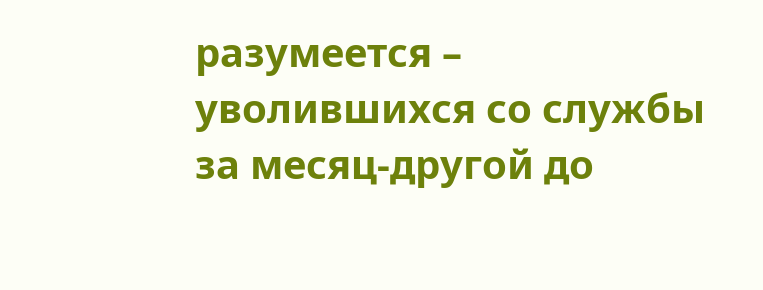разумеется – уволившихся со службы за месяц-другой до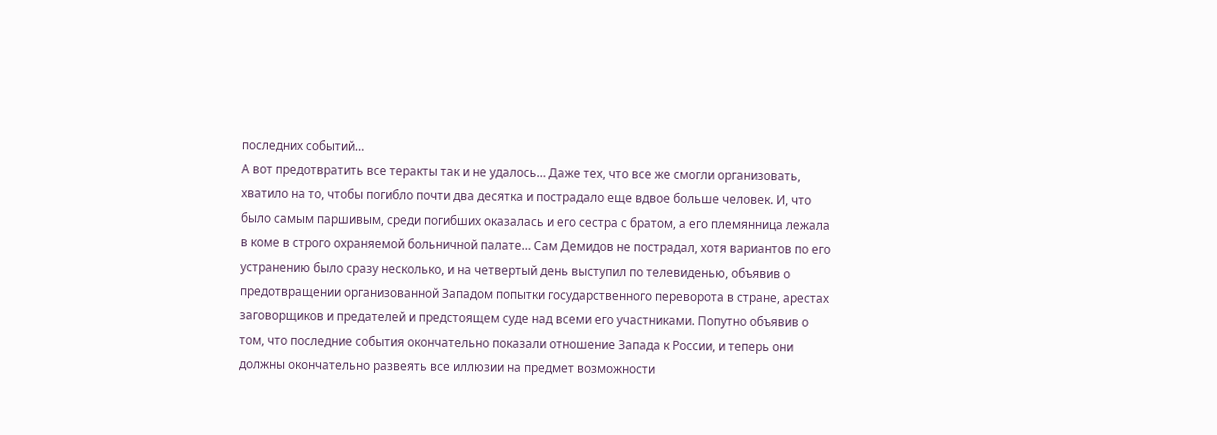последних событий…
А вот предотвратить все теракты так и не удалось… Даже тех, что все же смогли организовать, хватило на то, чтобы погибло почти два десятка и пострадало еще вдвое больше человек. И, что было самым паршивым, среди погибших оказалась и его сестра с братом, а его племянница лежала в коме в строго охраняемой больничной палате… Сам Демидов не пострадал, хотя вариантов по его устранению было сразу несколько, и на четвертый день выступил по телевиденью, объявив о предотвращении организованной Западом попытки государственного переворота в стране, арестах заговорщиков и предателей и предстоящем суде над всеми его участниками. Попутно объявив о том, что последние события окончательно показали отношение Запада к России, и теперь они должны окончательно развеять все иллюзии на предмет возможности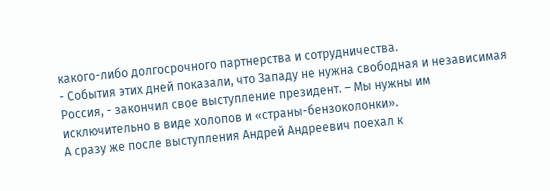какого-либо долгосрочного партнерства и сотрудничества.
- События этих дней показали, что Западу не нужна свободная и независимая Россия, - закончил свое выступление президент. – Мы нужны им исключительно в виде холопов и «страны-бензоколонки».
А сразу же после выступления Андрей Андреевич поехал к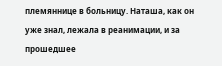племяннице в больницу. Наташа, как он уже знал, лежала в реанимации, и за прошедшее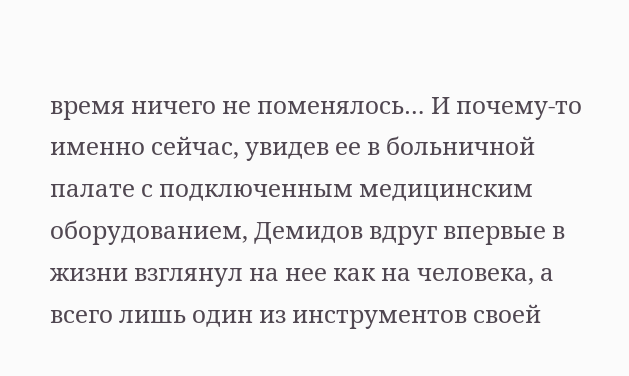время ничего не поменялось… И почему-то именно сейчас, увидев ее в больничной палате с подключенным медицинским оборудованием, Демидов вдруг впервые в жизни взглянул на нее как на человека, а всего лишь один из инструментов своей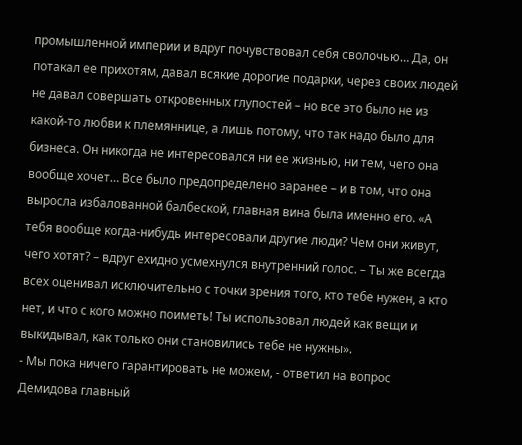промышленной империи и вдруг почувствовал себя сволочью… Да, он потакал ее прихотям, давал всякие дорогие подарки, через своих людей не давал совершать откровенных глупостей – но все это было не из какой-то любви к племяннице, а лишь потому, что так надо было для бизнеса. Он никогда не интересовался ни ее жизнью, ни тем, чего она вообще хочет… Все было предопределено заранее – и в том, что она выросла избалованной балбеской, главная вина была именно его. «А тебя вообще когда-нибудь интересовали другие люди? Чем они живут, чего хотят? – вдруг ехидно усмехнулся внутренний голос. – Ты же всегда всех оценивал исключительно с точки зрения того, кто тебе нужен, а кто нет, и что с кого можно поиметь! Ты использовал людей как вещи и выкидывал, как только они становились тебе не нужны».
- Мы пока ничего гарантировать не можем, - ответил на вопрос Демидова главный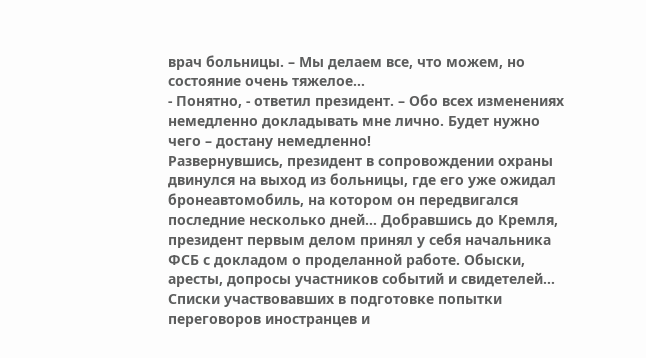врач больницы. – Мы делаем все, что можем, но состояние очень тяжелое…
- Понятно, - ответил президент. – Обо всех изменениях немедленно докладывать мне лично. Будет нужно чего – достану немедленно!
Развернувшись, президент в сопровождении охраны двинулся на выход из больницы, где его уже ожидал бронеавтомобиль, на котором он передвигался последние несколько дней… Добравшись до Кремля, президент первым делом принял у себя начальника ФСБ с докладом о проделанной работе. Обыски, аресты, допросы участников событий и свидетелей… Списки участвовавших в подготовке попытки переговоров иностранцев и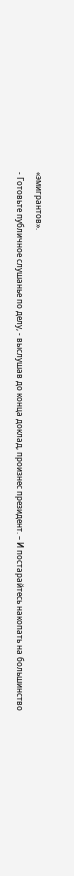«эмигрантов».
- Готовьте публичное слушанье по делу, - выслушав до конца доклад, произнес президент. – И постарайтесь накопать на большинство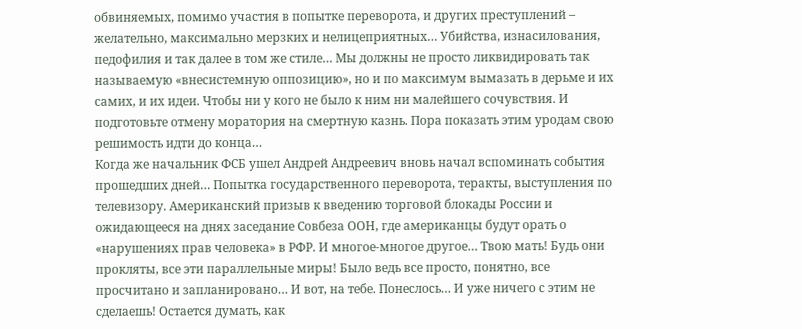обвиняемых, помимо участия в попытке переворота, и других преступлений – желательно, максимально мерзких и нелицеприятных… Убийства, изнасилования, педофилия и так далее в том же стиле… Мы должны не просто ликвидировать так называемую «внесистемную оппозицию», но и по максимум вымазать в дерьме и их самих, и их идеи. Чтобы ни у кого не было к ним ни малейшего сочувствия. И подготовьте отмену моратория на смертную казнь. Пора показать этим уродам свою решимость идти до конца…
Когда же начальник ФСБ ушел Андрей Андреевич вновь начал вспоминать события прошедших дней… Попытка государственного переворота, теракты, выступления по телевизору. Американский призыв к введению торговой блокады России и ожидающееся на днях заседание Совбеза ООН, где американцы будут орать о «нарушениях прав человека» в РФР. И многое-многое другое… Твою мать! Будь они прокляты, все эти параллельные миры! Было ведь все просто, понятно, все просчитано и запланировано… И вот, на тебе. Понеслось… И уже ничего с этим не сделаешь! Остается думать, как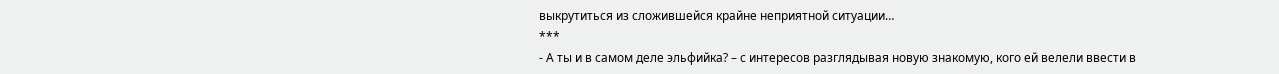выкрутиться из сложившейся крайне неприятной ситуации…
***
- А ты и в самом деле эльфийка? – с интересов разглядывая новую знакомую, кого ей велели ввести в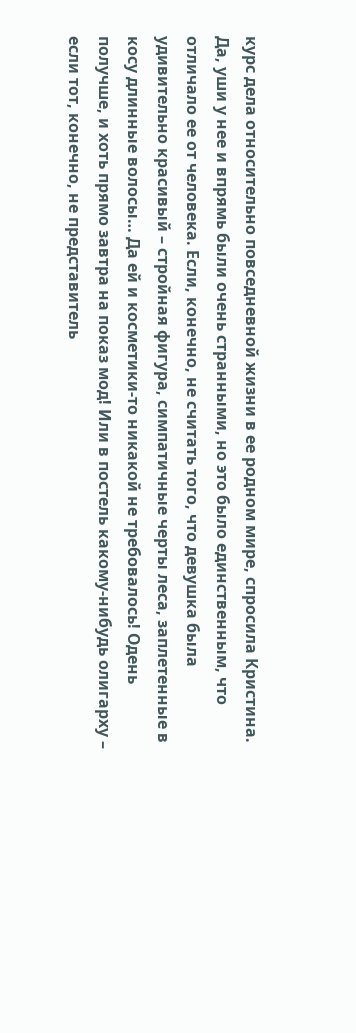курс дела относительно повседневной жизни в ее родном мире, спросила Кристина.
Да, уши у нее и впрямь были очень странными, но это было единственным, что отличало ее от человека. Если, конечно, не считать того, что девушка была удивительно красивый – стройная фигура, симпатичные черты леса, заплетенные в косу длинные волосы… Да ей и косметики-то никакой не требовалось! Одень получше, и хоть прямо завтра на показ мод! Или в постель какому-нибудь олигарху – если тот, конечно, не представитель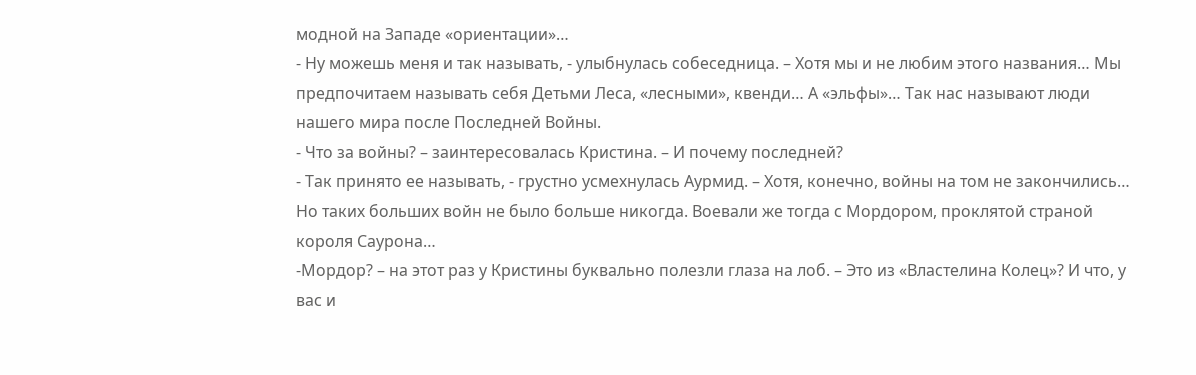модной на Западе «ориентации»…
- Ну можешь меня и так называть, - улыбнулась собеседница. – Хотя мы и не любим этого названия… Мы предпочитаем называть себя Детьми Леса, «лесными», квенди… А «эльфы»… Так нас называют люди нашего мира после Последней Войны.
- Что за войны? – заинтересовалась Кристина. – И почему последней?
- Так принято ее называть, - грустно усмехнулась Аурмид. – Хотя, конечно, войны на том не закончились… Но таких больших войн не было больше никогда. Воевали же тогда с Мордором, проклятой страной короля Саурона…
-Мордор? – на этот раз у Кристины буквально полезли глаза на лоб. – Это из «Властелина Колец»? И что, у вас и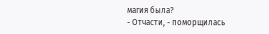магия была?
- Отчасти, - поморщилась